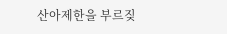산아제한을 부르짖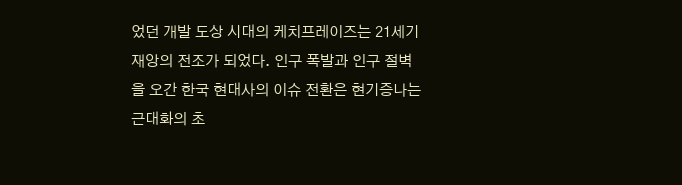었던 개발 도상 시대의 케치프레이즈는 21세기 재앙의 전조가 되었다. 인구 폭발과 인구 절벽을 오간 한국 현대사의 이슈 전환은 현기증나는 근대화의 초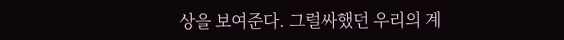상을 보여준다. 그럴싸했던 우리의 계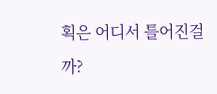획은 어디서 틀어진걸까?